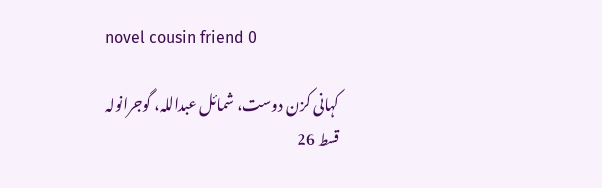novel cousin friend 0

کہانی کزن دوست، شمائل عبداللہ، گوجرانولہ
قسط 26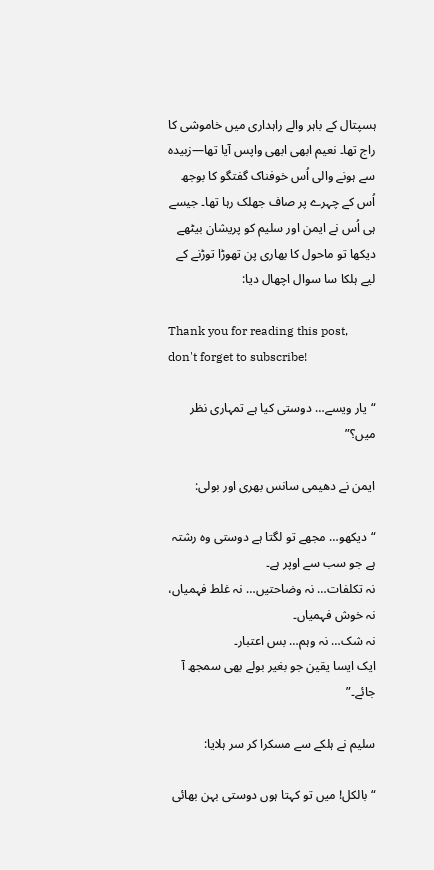ہسپتال کے باہر والے راہداری میں خاموشی کا راج تھا۔ نعیم ابھی ابھی واپس آیا تھا—زبیدہ سے ہونے والی اُس خوفناک گفتگو کا بوجھ اُس کے چہرے پر صاف جھلک رہا تھا۔ جیسے ہی اُس نے ایمن اور سلیم کو پریشان بیٹھے دیکھا تو ماحول کا بھاری پن تھوڑا توڑنے کے لیے ہلکا سا سوال اچھال دیا:

Thank you for reading this post, don't forget to subscribe!

“یار ویسے… دوستی کیا ہے تمہاری نظر میں؟”

ایمن نے دھیمی سانس بھری اور بولی:

“دیکھو… مجھے تو لگتا ہے دوستی وہ رشتہ ہے جو سب سے اوپر ہے۔
نہ تکلفات… نہ وضاحتیں… نہ غلط فہمیاں، نہ خوش فہمیاں۔
نہ شک… نہ وہم… بس اعتبار۔
ایک ایسا یقین جو بغیر بولے بھی سمجھ آ جائے۔”

سلیم نے ہلکے سے مسکرا کر سر ہلایا:

“بالکل! میں تو کہتا ہوں دوستی بہن بھائی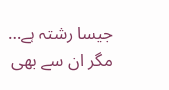جیسا رشتہ ہے…
مگر ان سے بھی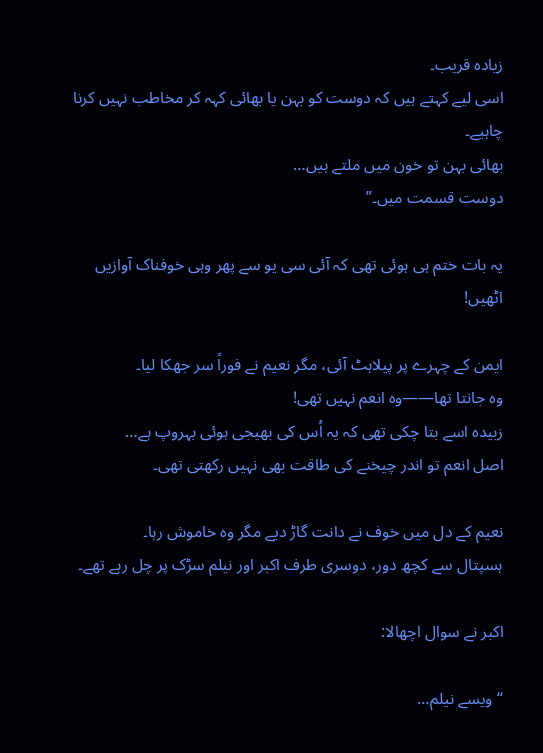زیادہ قریب۔
اسی لیے کہتے ہیں کہ دوست کو بہن یا بھائی کہہ کر مخاطب نہیں کرنا چاہیے۔
بھائی بہن تو خون میں ملتے ہیں…
دوست قسمت میں۔”

یہ بات ختم ہی ہوئی تھی کہ آئی سی یو سے پھر وہی خوفناک آوازیں اٹھیں!

ایمن کے چہرے پر پیلاہٹ آئی، مگر نعیم نے فوراً سر جھکا لیا۔
وہ جانتا تھا——وہ انعم نہیں تھی!
زبیدہ اسے بتا چکی تھی کہ یہ اُس کی بھیجی ہوئی بہروپ ہے…
اصل انعم تو اندر چیخنے کی طاقت بھی نہیں رکھتی تھی۔

نعیم کے دل میں خوف نے دانت گاڑ دیے مگر وہ خاموش رہا۔
ہسپتال سے کچھ دور، دوسری طرف اکبر اور نیلم سڑک پر چل رہے تھے۔

اکبر نے سوال اچھالا:

“ویسے نیلم…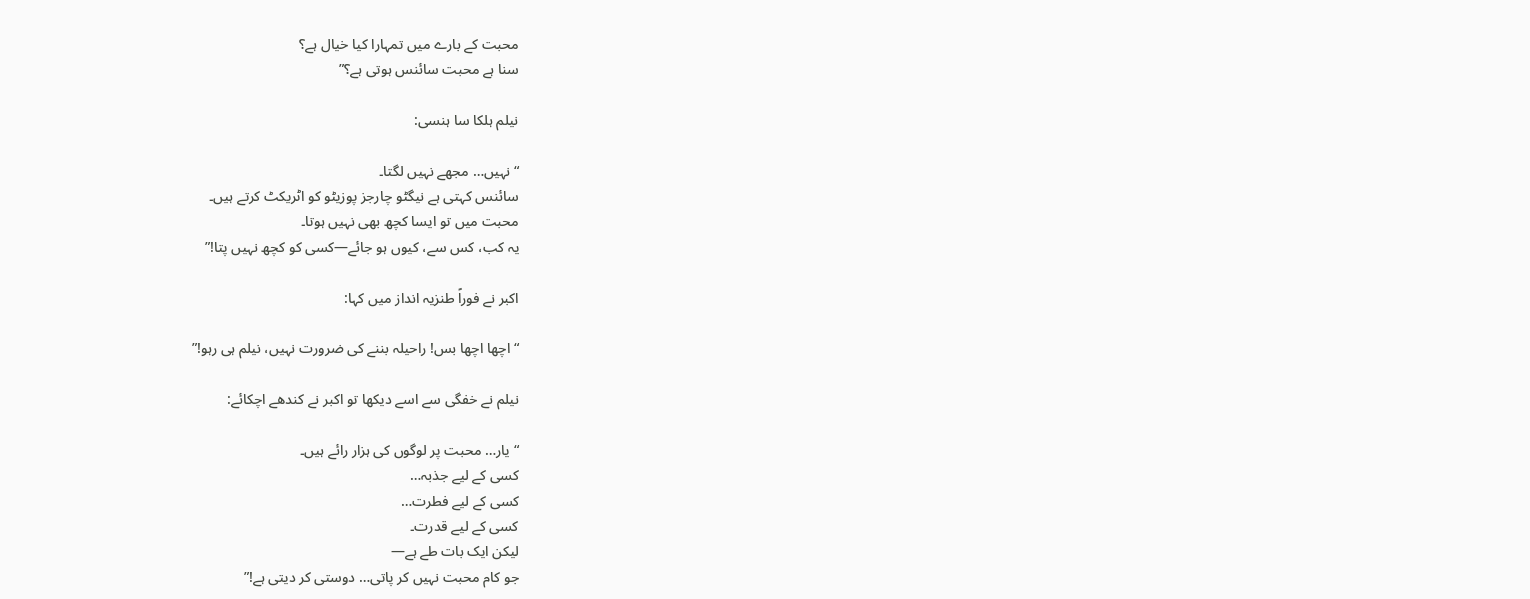محبت کے بارے میں تمہارا کیا خیال ہے؟
سنا ہے محبت سائنس ہوتی ہے؟”

نیلم ہلکا سا ہنسی:

“نہیں… مجھے نہیں لگتا۔
سائنس کہتی ہے نیگٹو چارجز پوزیٹو کو اٹریکٹ کرتے ہیں۔
محبت میں تو ایسا کچھ بھی نہیں ہوتا۔
یہ کب، کس سے، کیوں ہو جائے—کسی کو کچھ نہیں پتا!”

اکبر نے فوراً طنزیہ انداز میں کہا:

“اچھا اچھا بس! راحیلہ بننے کی ضرورت نہیں، نیلم ہی رہو!”

نیلم نے خفگی سے اسے دیکھا تو اکبر نے کندھے اچکائے:

“یار… محبت پر لوگوں کی ہزار رائے ہیں۔
کسی کے لیے جذبہ…
کسی کے لیے فطرت…
کسی کے لیے قدرت۔
لیکن ایک بات طے ہے—
جو کام محبت نہیں کر پاتی… دوستی کر دیتی ہے!”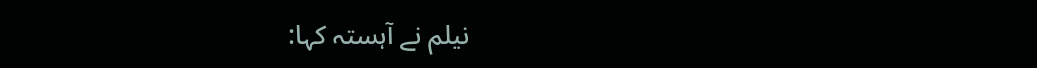نیلم نے آہستہ کہا: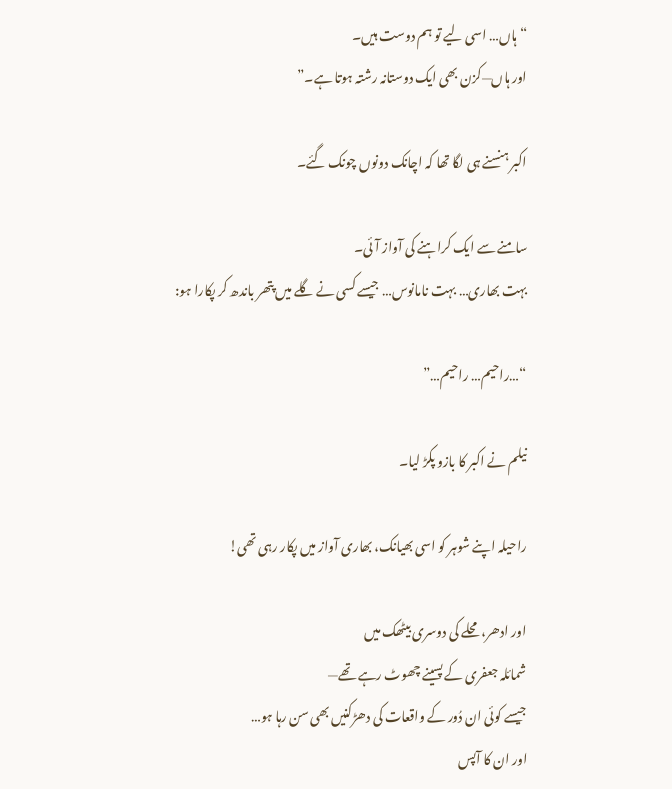“ہاں… اسی لیے تو ہم دوست ہیں۔
اور ہاں—کزن بھی ایک دوستانہ رشتہ ہوتا ہے۔”

اکبر ہنسنے ہی لگا تھا کہ اچانک دونوں چونک گئے۔

سامنے سے ایک کراہنے کی آواز آئی۔
بہت بھاری… بہت نامانوس… جیسے کسی نے گلے میں پتھر باندھ کر پکارا ہو:

“…راحیم… راحیم…”

نیلم نے اکبر کا بازو پکڑ لیا۔

راحیلہ اپنے شوہر کو اسی بھیانک، بھاری آواز میں پکار رہی تھی!

اور ادھر، محلے کی دوسری بیٹھک میں
شمائلہ جعفری کے پسینے چھوٹ رہے تھے—
جیسے کوئی ان دُور کے واقعات کی دھڑکنیں بھی سن رہا ہو…
اور ان کا آپس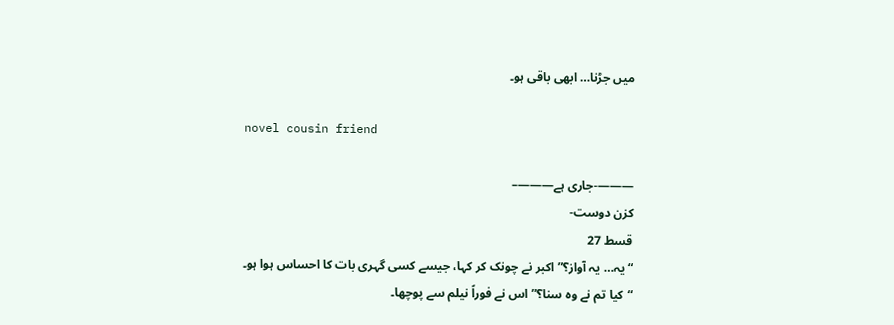میں جڑنا… ابھی باقی ہو۔

novel cousin friend

———-جاری ہے———–
کزن دوست-
قسط 27
“یہ… یہ آواز؟” اکبر نے چونک کر کہا، جیسے کسی گہری بات کا احساس ہوا ہو۔
“کیا تم نے وہ سنا؟” اس نے فوراً نیلم سے پوچھا۔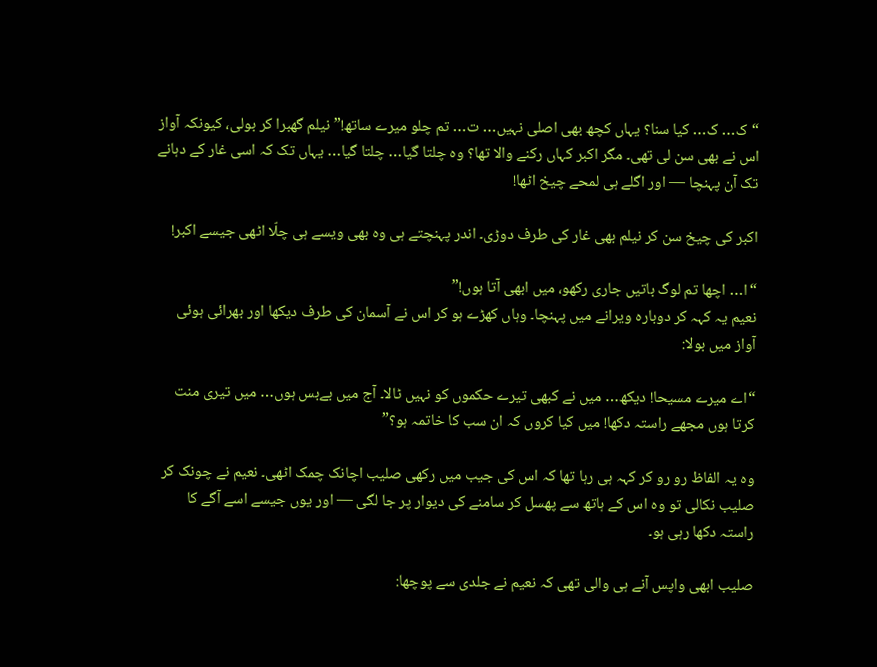“ک… ک… کیا سنا؟ یہاں کچھ بھی اصلی نہیں… ت… تم چلو میرے ساتھ!” نیلم گھبرا کر بولی، کیونکہ آواز اس نے بھی سن لی تھی۔ مگر اکبر کہاں رکنے والا تھا؟ وہ چلتا گیا… چلتا گیا… یہاں تک کہ اسی غار کے دہانے تک آن پہنچا — اور اگلے ہی لمحے چیخ اٹھا!

اکبر کی چیخ سن کر نیلم بھی غار کی طرف دوڑی۔ اندر پہنچتے ہی وہ بھی ویسے ہی چلّا اٹھی جیسے اکبر!

“ا… اچھا تم لوگ باتیں جاری رکھو، میں ابھی آتا ہوں!”
نعیم یہ کہہ کر دوبارہ ویرانے میں پہنچا۔ وہاں کھڑے ہو کر اس نے آسمان کی طرف دیکھا اور بھرائی ہوئی آواز میں بولا:

“اے میرے مسیحا! دیکھ… میں نے کبھی تیرے حکموں کو نہیں ٹالا۔ آج میں بےبس ہوں… میں تیری منت کرتا ہوں مجھے راستہ دکھا! میں کیا کروں کہ ان سب کا خاتمہ ہو؟”

وہ یہ الفاظ رو رو کر کہہ ہی رہا تھا کہ اس کی جیب میں رکھی صلیب اچانک چمک اٹھی۔ نعیم نے چونک کر صلیب نکالی تو وہ اس کے ہاتھ سے پھسل کر سامنے کی دیوار پر جا لگی — اور یوں جیسے اسے آگے کا راستہ دکھا رہی ہو۔

صلیب ابھی واپس آنے ہی والی تھی کہ نعیم نے جلدی سے پوچھا: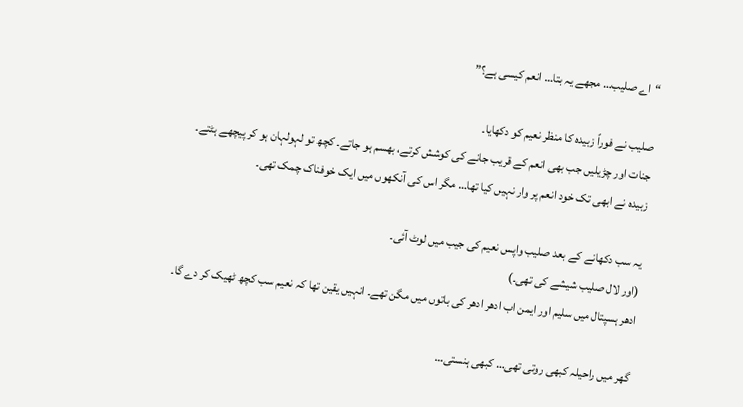“اے صلیب… مجھے یہ بتا… انعم کیسی ہے؟”

صلیب نے فوراً زبیدہ کا منظر نعیم کو دکھایا۔
جنات اور چڑیلیں جب بھی انعم کے قریب جانے کی کوشش کرتے، بھسم ہو جاتے۔ کچھ تو لہولہان ہو کر پیچھے ہٹتے۔
زبیدہ نے ابھی تک خود انعم پر وار نہیں کیا تھا… مگر اس کی آنکھوں میں ایک خوفناک چمک تھی۔

یہ سب دکھانے کے بعد صلیب واپس نعیم کی جیب میں لوٹ آئی۔
(اور لال صلیب شیشے کی تھی۔)
ادھر ہسپتال میں سلیم اور ایمن اب ادھر ادھر کی باتوں میں مگن تھے۔ انہیں یقین تھا کہ نعیم سب کچھ ٹھیک کر دے گا۔

گھر میں راحیلہ کبھی روتی تھی… کبھی ہنستی…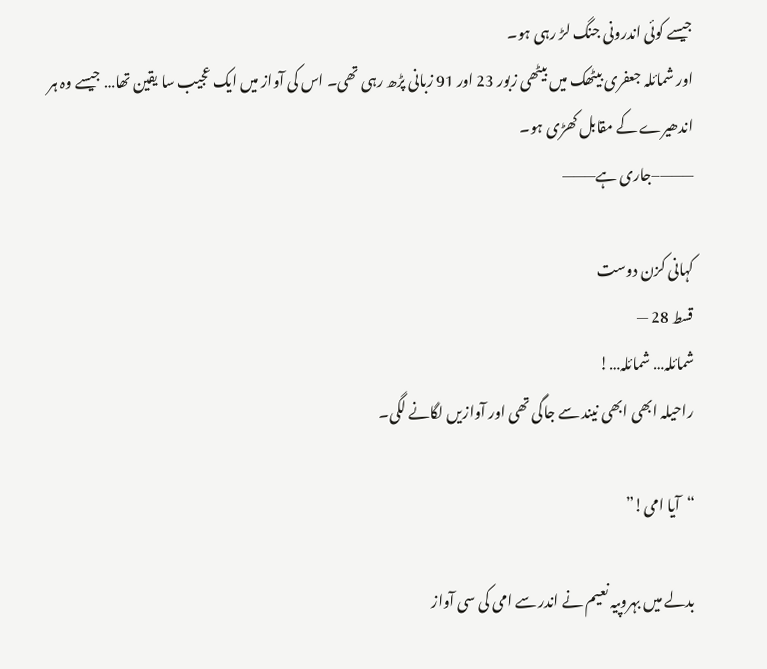جیسے کوئی اندرونی جنگ لڑ رہی ہو۔
اور شمائلہ جعفری بیٹھک میں بیٹھی زبور 23 اور 91 زبانی پڑھ رہی تھی۔ اس کی آواز میں ایک عجیب سا یقین تھا… جیسے وہ ہر اندھیرے کے مقابل کھڑی ہو۔
———–جاری ہے———

کہانی کزن دوست
قسط 28 —
شمائلہ… شمائلہ…!
راحیلہ ابھی ابھی نیند سے جاگی تھی اور آوازیں لگانے لگی۔

“آیا امی!”

بدلے میں بہروپیہ نعیم نے اندر سے امی کی سی آواز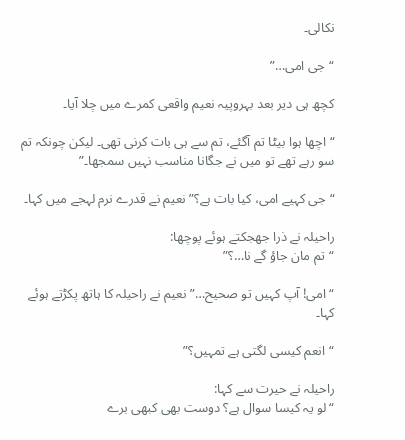نکالی۔

“جی امی…”

کچھ ہی دیر بعد بہروپیہ نعیم واقعی کمرے میں چلا آیا۔

“اچھا ہوا بیٹا تم آگئے، تم سے ہی بات کرنی تھی۔ لیکن چونکہ تم سو رہے تھے تو میں نے جگانا مناسب نہیں سمجھا۔”

“جی کہیے امی، کیا بات ہے؟” نعیم نے قدرے نرم لہجے میں کہا۔

راحیلہ نے ذرا جھجکتے ہوئے پوچھا:
“تم مان جاؤ گے نا…؟”

“امی! آپ کہیں تو صحیح…” نعیم نے راحیلہ کا ہاتھ پکڑتے ہوئے کہا۔

“انعم کیسی لگتی ہے تمہیں؟”

راحیلہ نے حیرت سے کہا:
“لو یہ کیسا سوال ہے؟ دوست بھی کبھی برے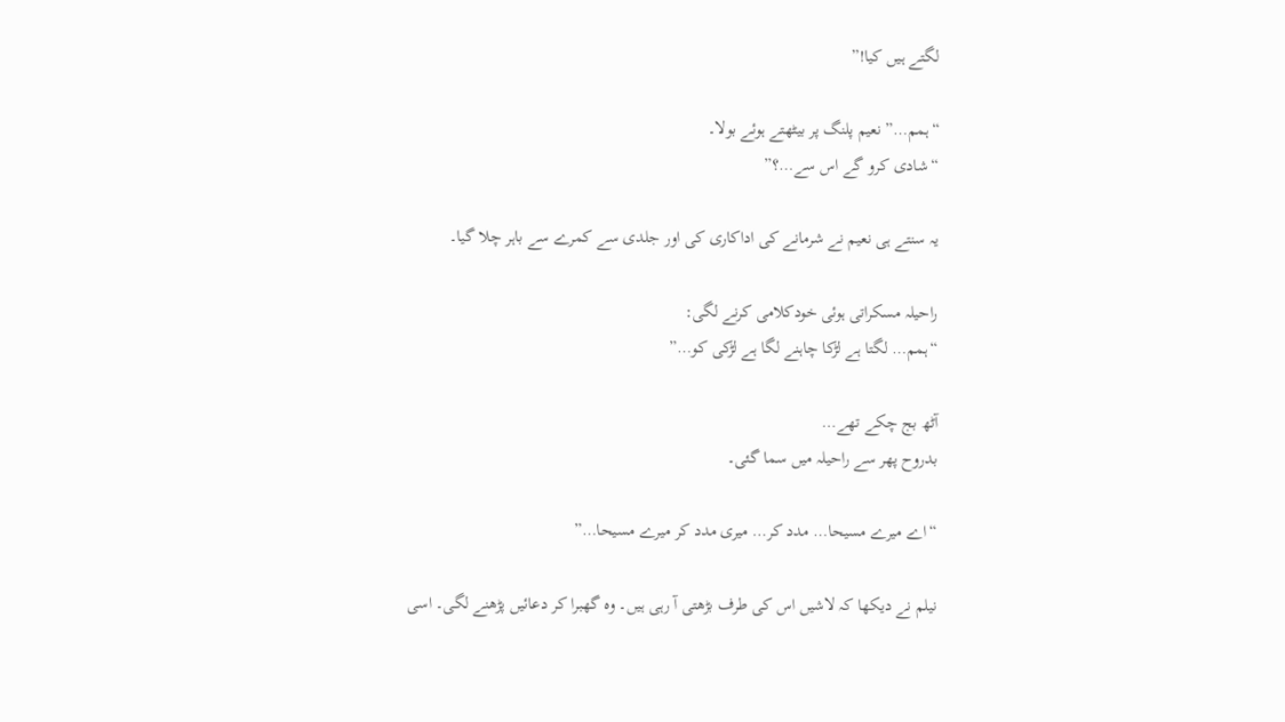لگتے ہیں کیا!”

“ہمم…” نعیم پلنگ پر بیٹھتے ہوئے بولا۔
“شادی کرو گے اس سے…؟”

یہ سنتے ہی نعیم نے شرمانے کی اداکاری کی اور جلدی سے کمرے سے باہر چلا گیا۔

راحیلہ مسکراتی ہوئی خودکلامی کرنے لگی:
“ہمم… لگتا ہے لڑکا چاہنے لگا ہے لڑکی کو…”

آٹھ بج چکے تھے…
بدروح پھر سے راحیلہ میں سما گئی۔

“اے میرے مسیحا… مدد کر… میری مدد کر میرے مسیحا…”

نیلم نے دیکھا کہ لاشیں اس کی طرف بڑھتی آ رہی ہیں۔ وہ گھبرا کر دعائیں پڑھنے لگی۔ اسی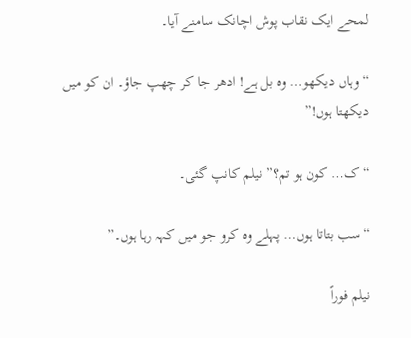لمحے ایک نقاب پوش اچانک سامنے آیا۔

“وہاں دیکھو… وہ بل ہے! ادھر جا کر چھپ جاؤ۔ ان کو میں دیکھتا ہوں!”

“ک… کون ہو تم؟” نیلم کانپ گئی۔

“سب بتاتا ہوں… پہلے وہ کرو جو میں کہہ رہا ہوں۔”

نیلم فوراً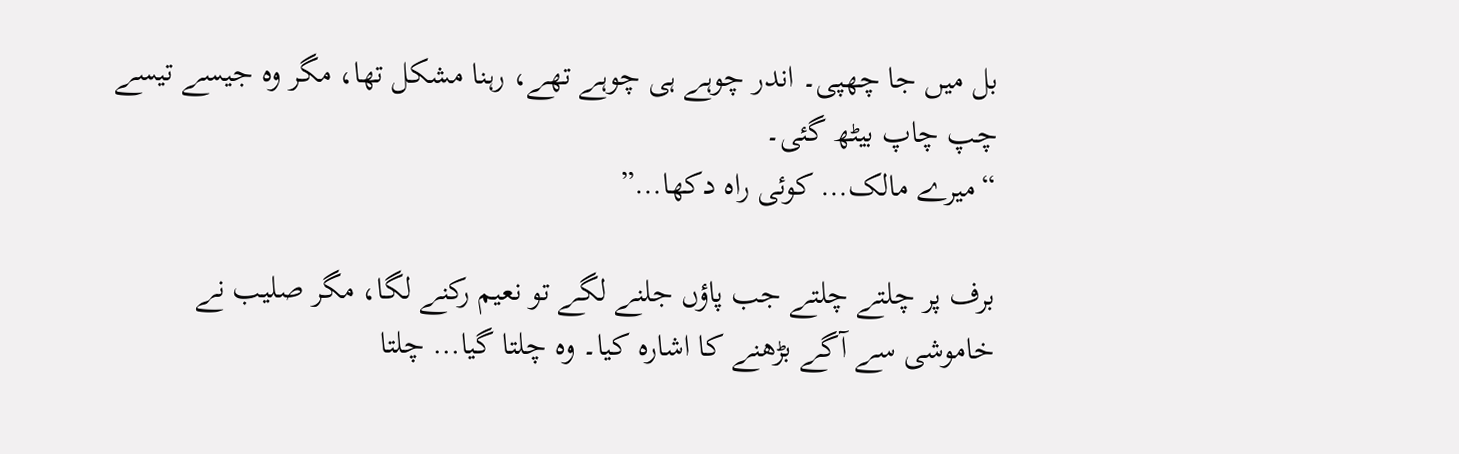بل میں جا چھپی۔ اندر چوہے ہی چوہے تھے، رہنا مشکل تھا، مگر وہ جیسے تیسے چپ چاپ بیٹھ گئی۔
“میرے مالک… کوئی راہ دکھا…”

برف پر چلتے چلتے جب پاؤں جلنے لگے تو نعیم رکنے لگا، مگر صلیب نے خاموشی سے آگے بڑھنے کا اشارہ کیا۔ وہ چلتا گیا… چلتا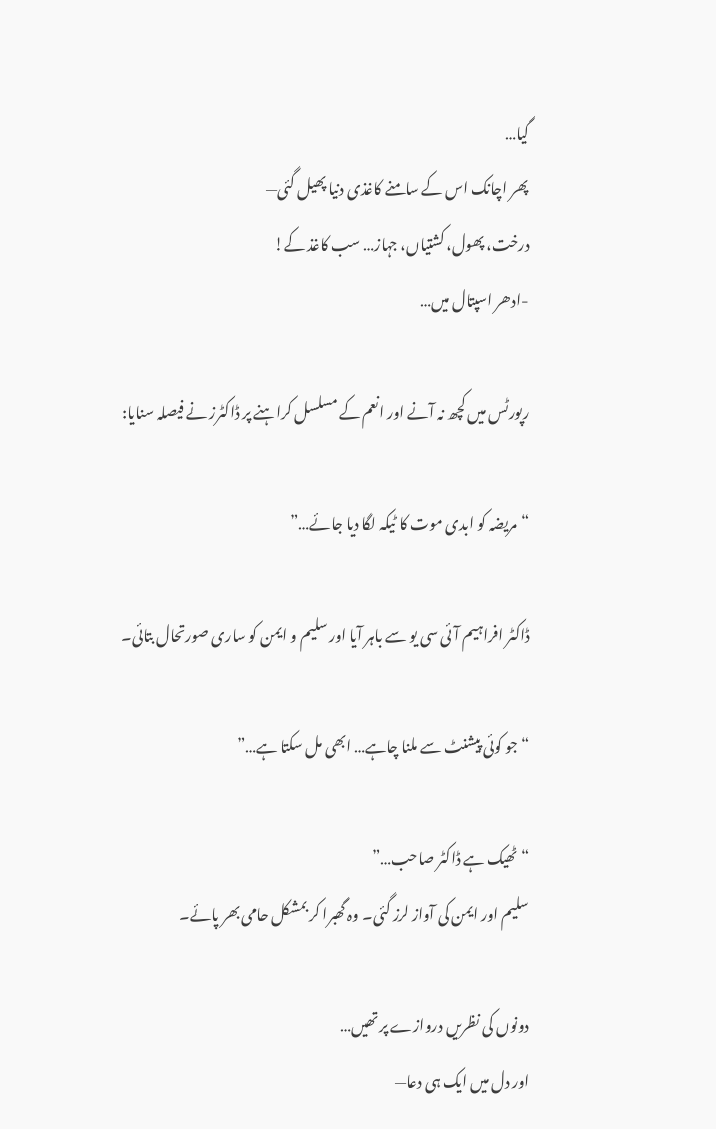گیا…
پھر اچانک اس کے سامنے کاغذی دنیا پھیل گئی—
درخت، پھول، کشتیاں، جہاز… سب کاغذ کے!
-ادھر اسپتال میں…

رپورٹس میں کچھ نہ آنے اور انعم کے مسلسل کراہنے پر ڈاکٹرز نے فیصلہ سنایا:

“مریضہ کو ابدی موت کا ٹیکہ لگا دیا جائے…”

ڈاکٹر افراہیم آئی سی یو سے باہر آیا اور سلیم و ایمن کو ساری صورتحال بتائی۔

“جو کوئی پیشنٹ سے ملنا چاہے… ابھی مل سکتا ہے…”

“ٹھیک ہے ڈاکٹر صاحب…”
سلیم اور ایمن کی آواز لرز گئی۔ وہ گھبرا کر بمشکل حامی بھر پائے۔

دونوں کی نظریں دروازے پر تھیں…
اور دل میں ایک ہی دعا—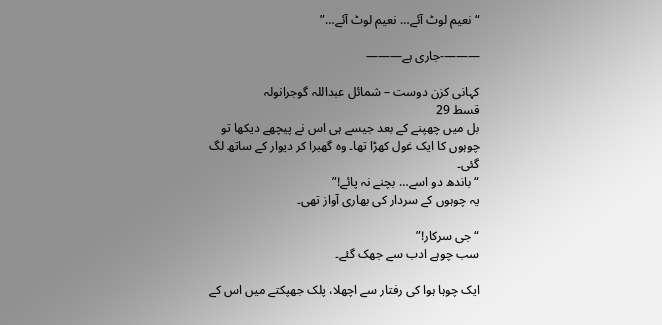“نعیم لوٹ آئے… نعیم لوٹ آئے…”

———-جاری ہے———

کہانی کزن دوست – شمائل عبداللہ گوجرانولہ
قسط 29
بل میں چھپنے کے بعد جیسے ہی اس نے پیچھے دیکھا تو چوہوں کا ایک غول کھڑا تھا۔ وہ گھبرا کر دیوار کے ساتھ لگ گئی۔
“باندھ دو اسے… بچنے نہ پائے!”
یہ چوہوں کے سردار کی بھاری آواز تھی۔

“جی سرکار!”
سب چوہے ادب سے جھک گئے۔

ایک چوہا ہوا کی رفتار سے اچھلا، پلک جھپکتے میں اس کے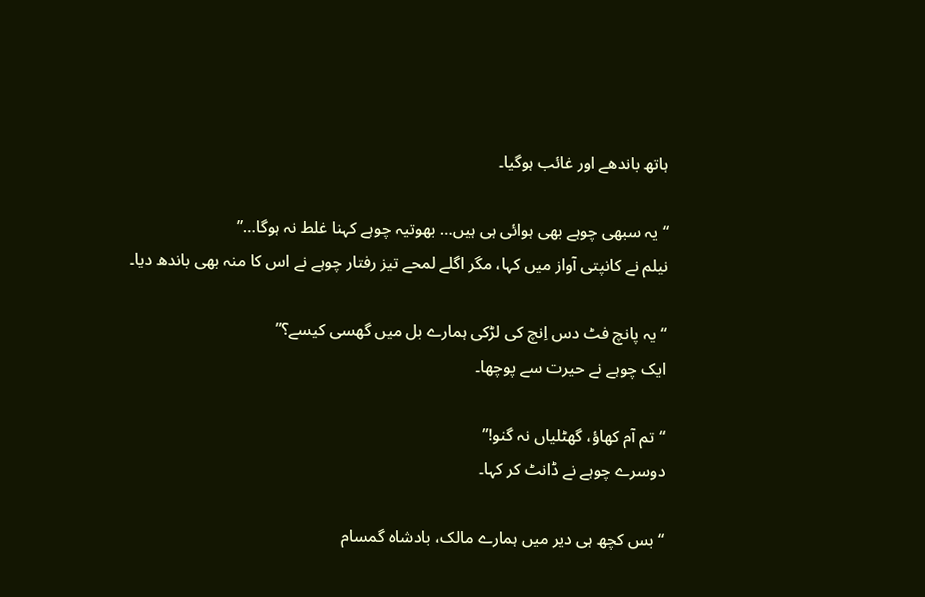ہاتھ باندھے اور غائب ہوگیا۔

“یہ سبھی چوہے بھی ہوائی ہی ہیں… بھوتیہ چوہے کہنا غلط نہ ہوگا…”
نیلم نے کانپتی آواز میں کہا، مگر اگلے لمحے تیز رفتار چوہے نے اس کا منہ بھی باندھ دیا۔

“یہ پانچ فٹ دس اِنچ کی لڑکی ہمارے بل میں گھسی کیسے؟”
ایک چوہے نے حیرت سے پوچھا۔

“تم آم کھاؤ، گھٹلیاں نہ گنو!”
دوسرے چوہے نے ڈانٹ کر کہا۔

“بس کچھ ہی دیر میں ہمارے مالک، بادشاہ گمسام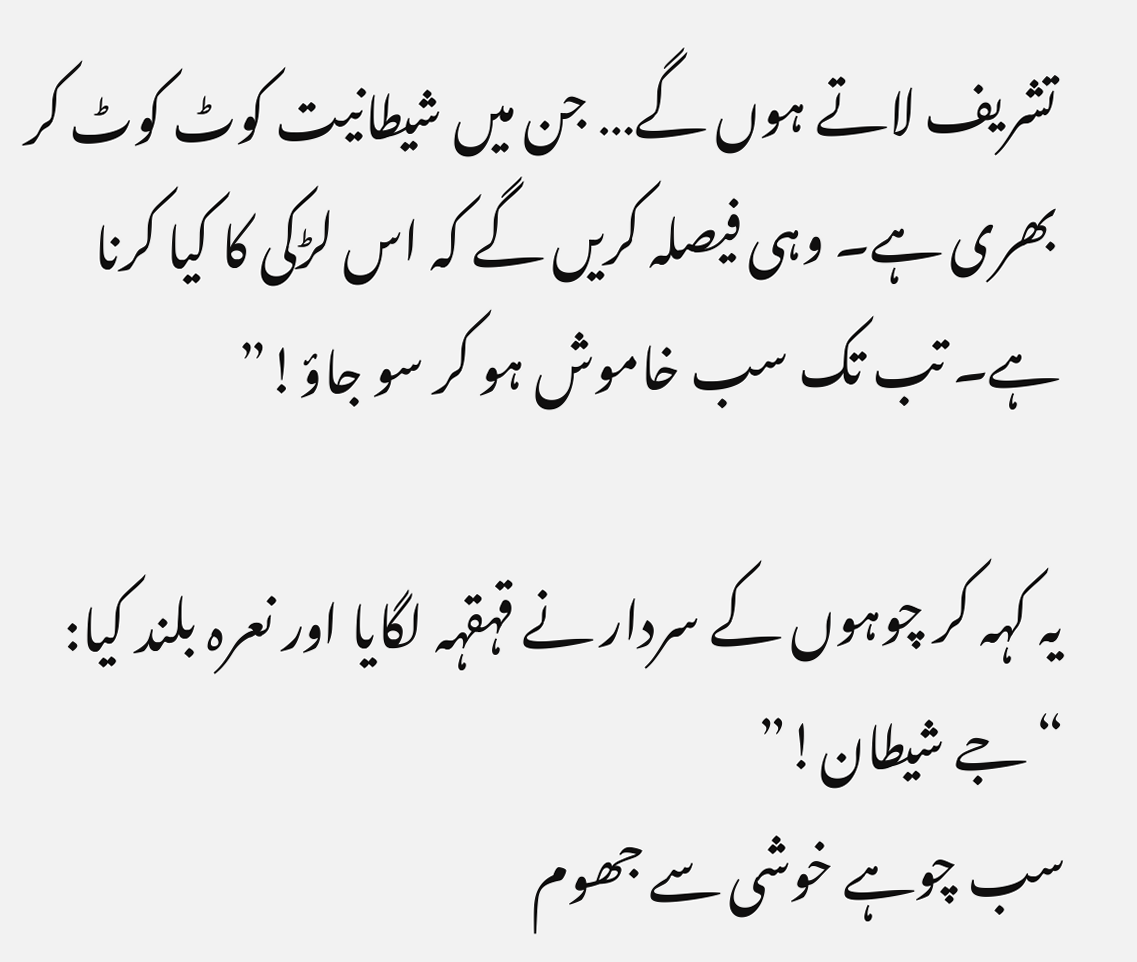تشریف لاتے ہوں گے… جن میں شیطانیت کوٹ کوٹ کر بھری ہے۔ وہی فیصلہ کریں گے کہ اس لڑکی کا کیا کرنا ہے۔ تب تک سب خاموش ہو کر سو جاؤ!”

یہ کہہ کر چوہوں کے سردار نے قہقہہ لگایا اور نعرہ بلند کیا:
“جے شیطان!”
سب چوہے خوشی سے جھوم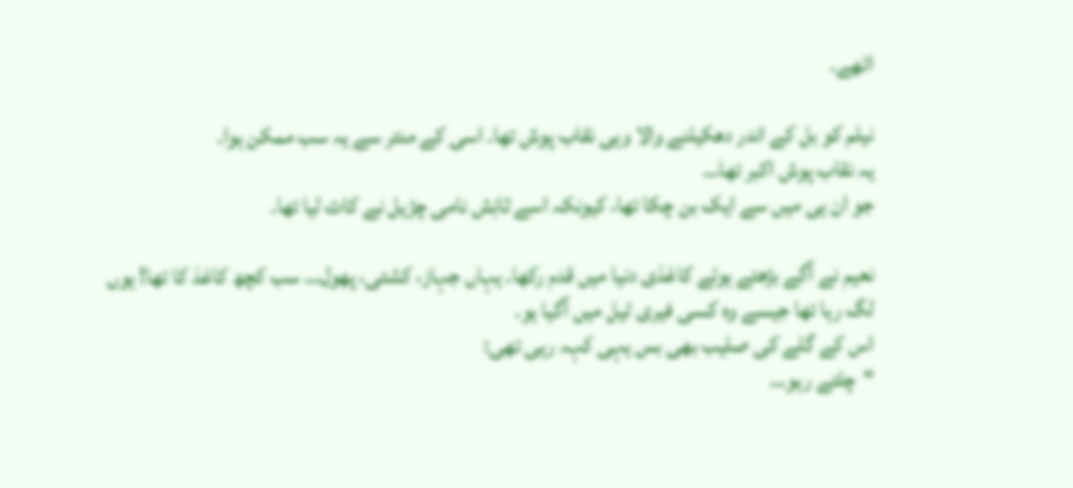اٹھے۔

نیلم کو بل کے اندر دھکیلنے والا وہی نقاب پوش تھا۔ اسی کے منتر سے یہ سب ممکن ہوا۔
یہ نقاب پوش اکبر تھا…
جو ان ہی میں سے ایک بن چکا تھا، کیونکہ اسے ثانِش نامی چڑیل نے کاٹ لیا تھا۔

نعیم نے آگے بڑھتے ہوئے کاغذی دنیا میں قدم رکھا۔ یہاں جہاز، کشتی، پھول… سب کچھ کاغذ کا تھا! یوں لگ رہا تھا جیسے وہ کسی فیری ٹیل میں آگیا ہو۔
اس کے گلے کی صلیب بھی بس یہی کہہ رہی تھی:
“چلتے رہو…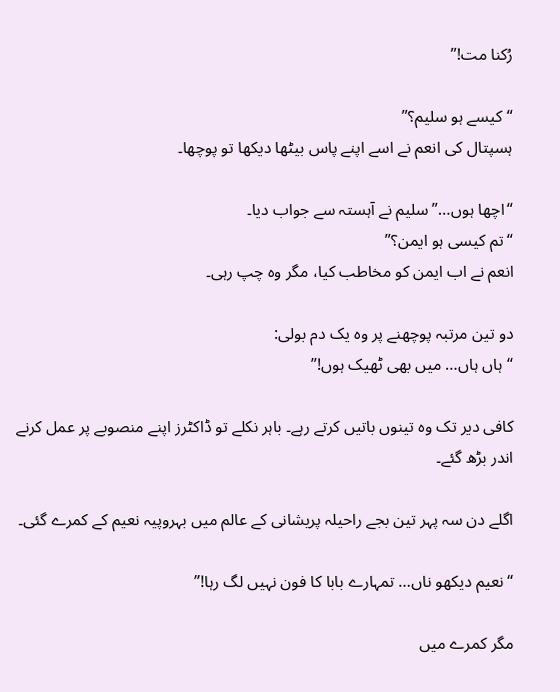رُکنا مت!”

“کیسے ہو سلیم؟”
ہسپتال کی انعم نے اسے اپنے پاس بیٹھا دیکھا تو پوچھا۔

“اچھا ہوں…” سلیم نے آہستہ سے جواب دیا۔
“تم کیسی ہو ایمن؟”
انعم نے اب ایمن کو مخاطب کیا، مگر وہ چپ رہی۔

دو تین مرتبہ پوچھنے پر وہ یک دم بولی:
“ہاں ہاں… میں بھی ٹھیک ہوں!”

کافی دیر تک وہ تینوں باتیں کرتے رہے۔ باہر نکلے تو ڈاکٹرز اپنے منصوبے پر عمل کرنے اندر بڑھ گئے۔

اگلے دن سہ پہر تین بجے راحیلہ پریشانی کے عالم میں بہروپیہ نعیم کے کمرے گئی۔

“نعیم دیکھو ناں… تمہارے بابا کا فون نہیں لگ رہا!”

مگر کمرے میں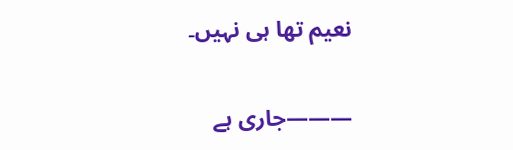نعیم تھا ہی نہیں۔

———جاری ہے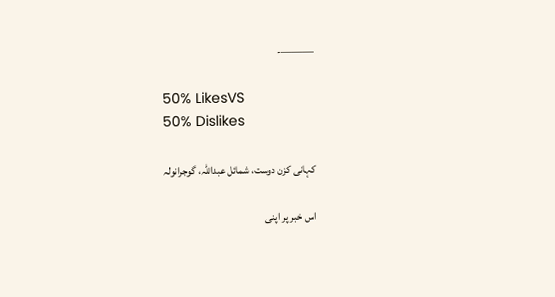———-

50% LikesVS
50% Dislikes

کہانی کزن دوست، شمائل عبداللہ، گوجرانولہ

اس خبر پر اپنی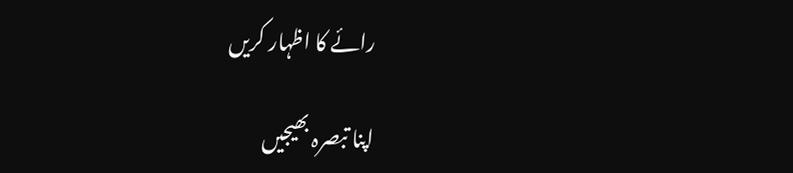رائے کا اظہار کریں

اپنا تبصرہ بھیجیں